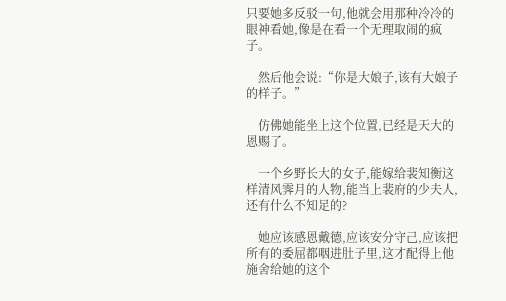只要她多反驳一句,他就会用那种冷冷的眼神看她,像是在看一个无理取闹的疯子。

    然后他会说:“你是大娘子,该有大娘子的样子。”

    仿佛她能坐上这个位置,已经是天大的恩赐了。

    一个乡野长大的女子,能嫁给裴知衡这样清风霁月的人物,能当上裴府的少夫人,还有什么不知足的?

    她应该感恩戴德,应该安分守己,应该把所有的委屈都咽进肚子里,这才配得上他施舍给她的这个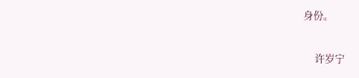身份。

    许岁宁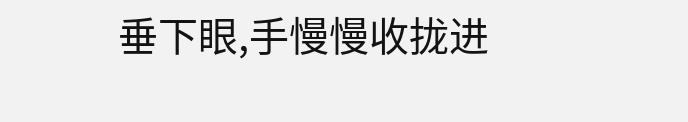垂下眼,手慢慢收拢进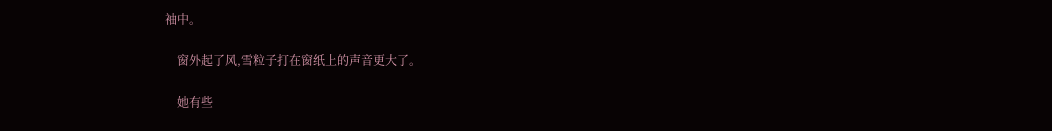袖中。

    窗外起了风,雪粒子打在窗纸上的声音更大了。

    她有些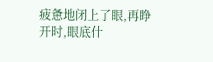疲惫地闭上了眼,再睁开时,眼底什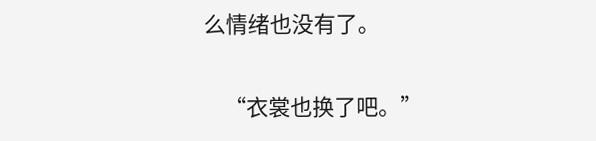么情绪也没有了。

    “衣裳也换了吧。”